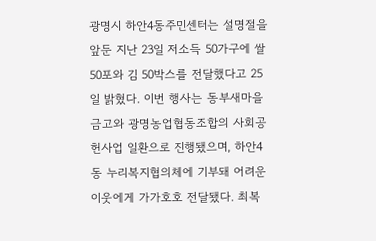광명시 하안4동주민센터는 설명절을 앞둔 지난 23일 저소득 50가구에 쌀 50포와 김 50박스를 전달했다고 25일 밝혔다. 이번 행사는 동부새마을금고와 광명농업협동조합의 사회공헌사업 일환으로 진행됐으며, 하안4동 누리복지협의체에 기부돼 어려운 이웃에게 가가호호 전달됐다. 최복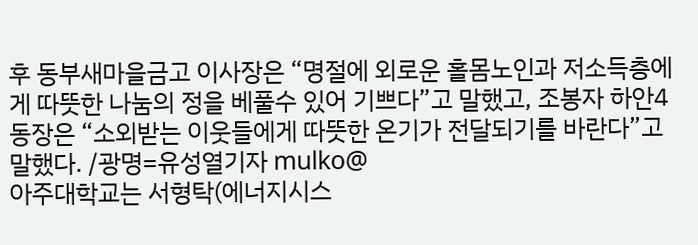후 동부새마을금고 이사장은 “명절에 외로운 홀몸노인과 저소득층에게 따뜻한 나눔의 정을 베풀수 있어 기쁘다”고 말했고, 조봉자 하안4동장은 “소외받는 이웃들에게 따뜻한 온기가 전달되기를 바란다”고 말했다. /광명=유성열기자 mulko@
아주대학교는 서형탁(에너지시스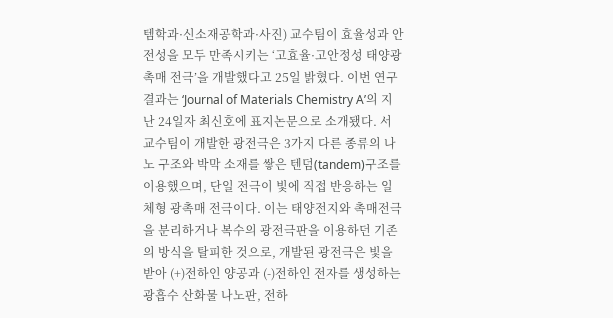템학과·신소재공학과·사진) 교수팀이 효율성과 안전성을 모두 만족시키는 ‘고효율·고안정성 태양광촉매 전극’을 개발했다고 25일 밝혔다. 이번 연구결과는 ‘Journal of Materials Chemistry A’의 지난 24일자 최신호에 표지논문으로 소개됐다. 서 교수팀이 개발한 광전극은 3가지 다른 종류의 나노 구조와 박막 소재를 쌓은 텐덤(tandem)구조를 이용했으며, 단일 전극이 빛에 직접 반응하는 일체형 광촉매 전극이다. 이는 태양전지와 촉매전극을 분리하거나 복수의 광전극판을 이용하던 기존의 방식을 탈피한 것으로, 개발된 광전극은 빛을 받아 (+)전하인 양공과 (-)전하인 전자를 생성하는 광흡수 산화물 나노판, 전하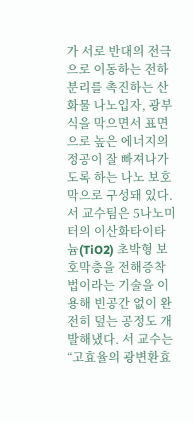가 서로 반대의 전극으로 이동하는 전하 분리를 촉진하는 산화물 나노입자, 광부식을 막으면서 표면으로 높은 에너지의 정공이 잘 빠져나가도록 하는 나노 보호막으로 구성돼 있다. 서 교수팀은 5나노미터의 이산화타이타늄(TiO2) 초박형 보호막층을 전해증착법이라는 기술을 이용해 빈공간 없이 완전히 덮는 공정도 개발해냈다. 서 교수는 “고효율의 광변환효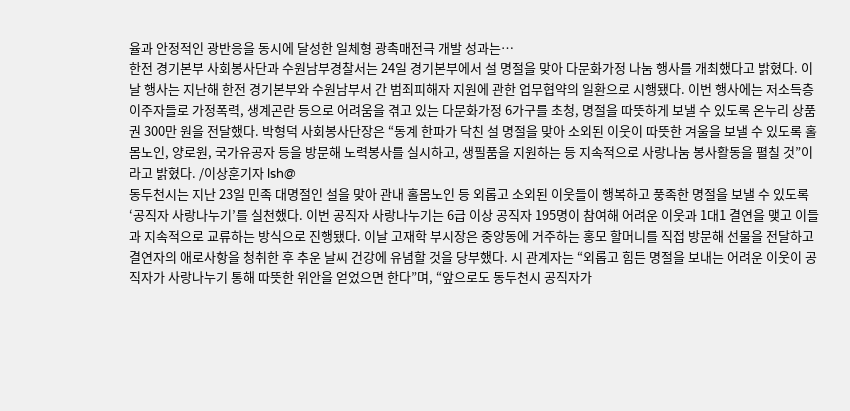율과 안정적인 광반응을 동시에 달성한 일체형 광촉매전극 개발 성과는…
한전 경기본부 사회봉사단과 수원남부경찰서는 24일 경기본부에서 설 명절을 맞아 다문화가정 나눔 행사를 개최했다고 밝혔다. 이날 행사는 지난해 한전 경기본부와 수원남부서 간 범죄피해자 지원에 관한 업무협약의 일환으로 시행됐다. 이번 행사에는 저소득층 이주자들로 가정폭력, 생계곤란 등으로 어려움을 겪고 있는 다문화가정 6가구를 초청, 명절을 따뜻하게 보낼 수 있도록 온누리 상품권 300만 원을 전달했다. 박형덕 사회봉사단장은 “동계 한파가 닥친 설 명절을 맞아 소외된 이웃이 따뜻한 겨울을 보낼 수 있도록 홀몸노인, 양로원, 국가유공자 등을 방문해 노력봉사를 실시하고, 생필품을 지원하는 등 지속적으로 사랑나눔 봉사활동을 펼칠 것”이라고 밝혔다. /이상훈기자 lsh@
동두천시는 지난 23일 민족 대명절인 설을 맞아 관내 홀몸노인 등 외롭고 소외된 이웃들이 행복하고 풍족한 명절을 보낼 수 있도록 ‘공직자 사랑나누기’를 실천했다. 이번 공직자 사랑나누기는 6급 이상 공직자 195명이 참여해 어려운 이웃과 1대1 결연을 맺고 이들과 지속적으로 교류하는 방식으로 진행됐다. 이날 고재학 부시장은 중앙동에 거주하는 홍모 할머니를 직접 방문해 선물을 전달하고 결연자의 애로사항을 청취한 후 추운 날씨 건강에 유념할 것을 당부했다. 시 관계자는 “외롭고 힘든 명절을 보내는 어려운 이웃이 공직자가 사랑나누기 통해 따뜻한 위안을 얻었으면 한다”며, “앞으로도 동두천시 공직자가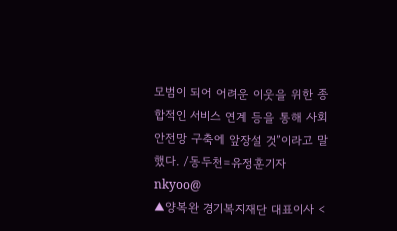모범이 되어 어려운 이웃을 위한 종합적인 서비스 연계 등을 통해 사회안전망 구축에 앞장설 것”이라고 말했다. /동두천=유정훈기자 nkyoo@
▲양복완 경기복지재단 대표이사 <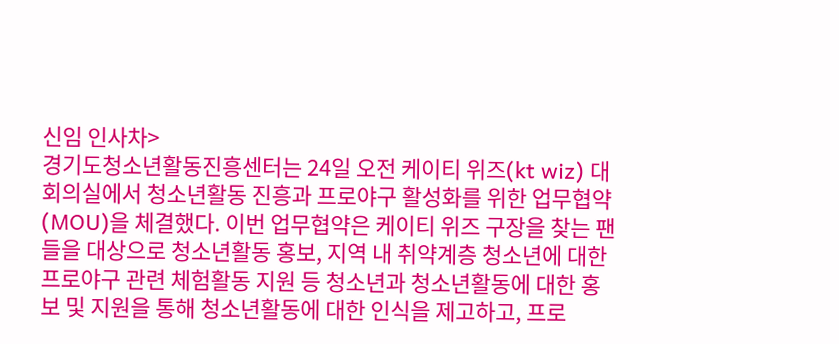신임 인사차>
경기도청소년활동진흥센터는 24일 오전 케이티 위즈(kt wiz) 대회의실에서 청소년활동 진흥과 프로야구 활성화를 위한 업무협약(MOU)을 체결했다. 이번 업무협약은 케이티 위즈 구장을 찾는 팬들을 대상으로 청소년활동 홍보, 지역 내 취약계층 청소년에 대한 프로야구 관련 체험활동 지원 등 청소년과 청소년활동에 대한 홍보 및 지원을 통해 청소년활동에 대한 인식을 제고하고, 프로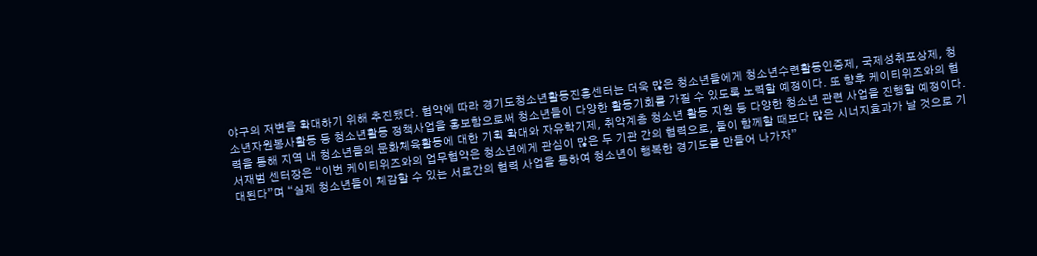야구의 저변을 확대하기 위해 추진됐다. 협약에 따라 경기도청소년활동진흥센터는 더욱 많은 청소년들에게 청소년수련활동인증제, 국제성취포상제, 청소년자원봉사활동 등 청소년활동 정책사업을 홍보함으로써 청소년들이 다양한 활동기회를 가질 수 있도록 노력할 예정이다. 또 향후 케이티위즈와의 협력을 통해 지역 내 청소년들의 문화체육활동에 대한 기획 확대와 자유학기제, 취약계층 청소년 활동 지원 등 다양한 청소년 관련 사업을 진행할 예정이다. 서재범 센터장은 “이번 케이티위즈와의 업무협약은 청소년에게 관심이 많은 두 기관 간의 협력으로, 둘이 함께할 때보다 많은 시너지효과가 날 것으로 기대된다”며 “실제 청소년들이 체감할 수 있는 서로간의 협력 사업을 통하여 청소년이 행복한 경기도를 만들어 나가자”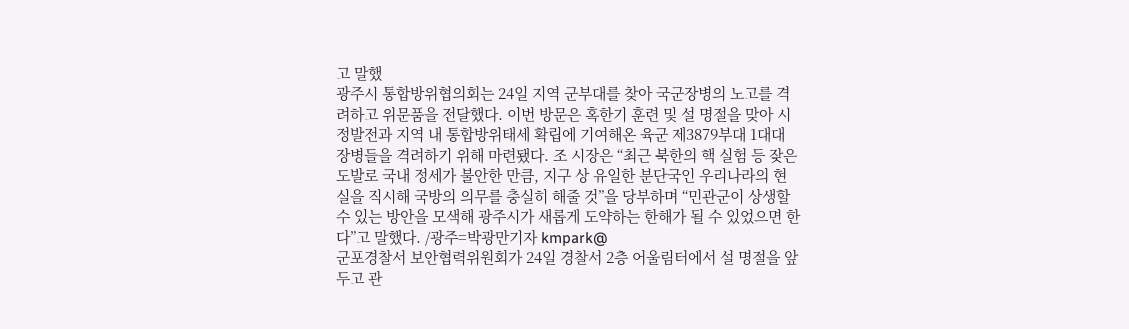고 말했
광주시 통합방위협의회는 24일 지역 군부대를 찾아 국군장병의 노고를 격려하고 위문품을 전달했다. 이번 방문은 혹한기 훈련 및 설 명절을 맞아 시정발전과 지역 내 통합방위태세 확립에 기여해온 육군 제3879부대 1대대 장병들을 격려하기 위해 마련됐다. 조 시장은 “최근 북한의 핵 실험 등 잦은 도발로 국내 정세가 불안한 만큼, 지구 상 유일한 분단국인 우리나라의 현실을 직시해 국방의 의무를 충실히 해줄 것”을 당부하며 “민관군이 상생할 수 있는 방안을 모색해 광주시가 새롭게 도약하는 한해가 될 수 있었으면 한다”고 말했다. /광주=박광만기자 kmpark@
군포경찰서 보안협력위원회가 24일 경찰서 2층 어울림터에서 설 명절을 앞두고 관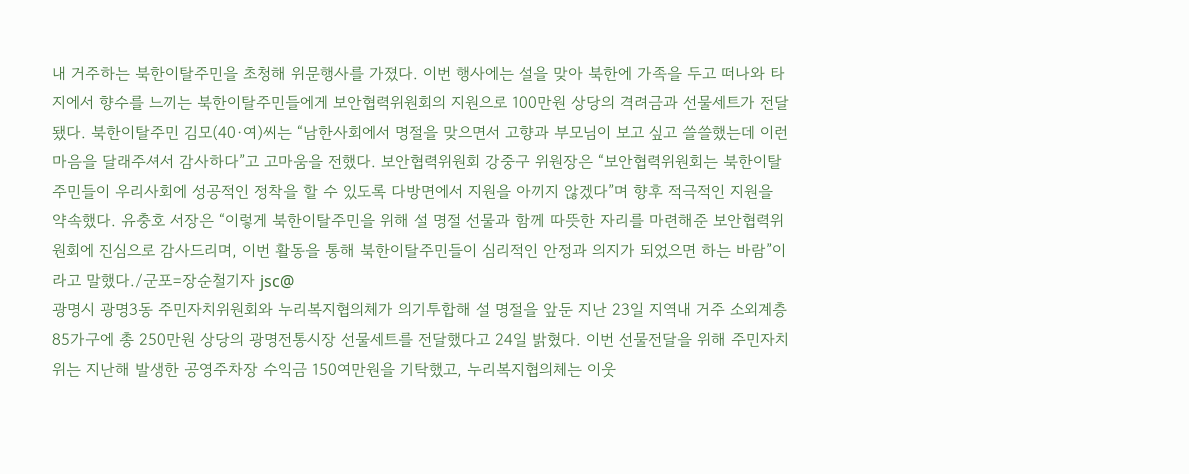내 거주하는 북한이탈주민을 초청해 위문행사를 가졌다. 이번 행사에는 설을 맞아 북한에 가족을 두고 떠나와 타지에서 향수를 느끼는 북한이탈주민들에게 보안협력위원회의 지원으로 100만원 상당의 격려금과 선물세트가 전달됐다. 북한이탈주민 김모(40·여)씨는 “남한사회에서 명절을 맞으면서 고향과 부모님이 보고 싶고 쓸쓸했는데 이런 마음을 달래주셔서 감사하다”고 고마움을 전했다. 보안협력위원회 강중구 위원장은 “보안협력위원회는 북한이탈주민들이 우리사회에 성공적인 정착을 할 수 있도록 다방면에서 지원을 아끼지 않겠다”며 향후 적극적인 지원을 약속했다. 유충호 서장은 “이렇게 북한이탈주민을 위해 설 명절 선물과 함께 따뜻한 자리를 마련해준 보안협력위원회에 진심으로 감사드리며, 이번 활동을 통해 북한이탈주민들이 심리적인 안정과 의지가 되었으면 하는 바람”이라고 말했다./군포=장순철기자 jsc@
광명시 광명3동 주민자치위원회와 누리복지협의체가 의기투합해 설 명절을 앞둔 지난 23일 지역내 거주 소외계층 85가구에 총 250만원 상당의 광명전통시장 선물세트를 전달했다고 24일 밝혔다. 이번 선물전달을 위해 주민자치위는 지난해 발생한 공영주차장 수익금 150여만원을 기탁했고, 누리복지협의체는 이웃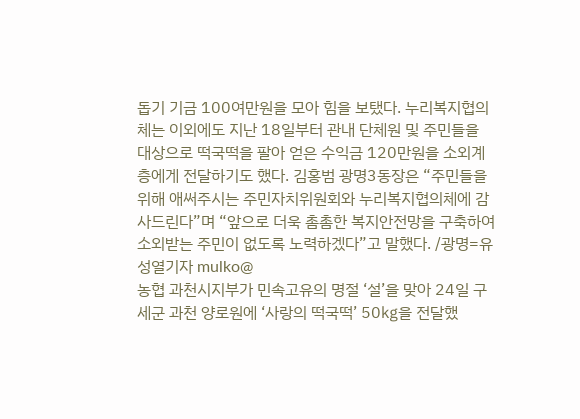돕기 기금 100여만원을 모아 힘을 보탰다. 누리복지협의체는 이외에도 지난 18일부터 관내 단체원 및 주민들을 대상으로 떡국떡을 팔아 얻은 수익금 120만원을 소외계층에게 전달하기도 했다. 김홍범 광명3동장은 “주민들을 위해 애써주시는 주민자치위원회와 누리복지협의체에 감사드린다”며 “앞으로 더욱 촘촘한 복지안전망을 구축하여 소외받는 주민이 없도록 노력하겠다”고 말했다. /광명=유성열기자 mulko@
농협 과천시지부가 민속고유의 명절 ‘설’을 맞아 24일 구세군 과천 양로원에 ‘사랑의 떡국떡’ 50㎏을 전달했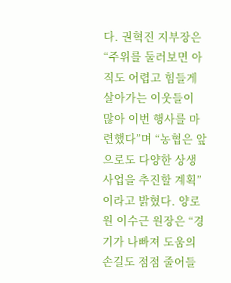다. 권혁진 지부장은 “주위를 둘러보면 아직도 어렵고 힘들게 살아가는 이웃들이 많아 이번 행사를 마련했다”며 “농협은 앞으로도 다양한 상생사업을 추진할 계획”이라고 밝혔다. 양로원 이수근 원장은 “경기가 나빠져 도움의 손길도 점점 줄어들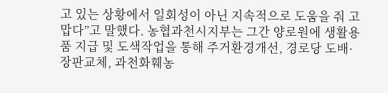고 있는 상황에서 일회성이 아닌 지속적으로 도움을 줘 고맙다”고 말했다. 농협과천시지부는 그간 양로원에 생활용품 지급 및 도색작업을 통해 주거환경개선, 경로당 도배·장판교체, 과천화훼농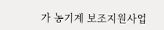가 농기계 보조지원사업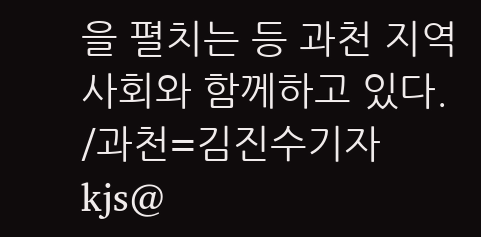을 펼치는 등 과천 지역사회와 함께하고 있다. /과천=김진수기자 kjs@